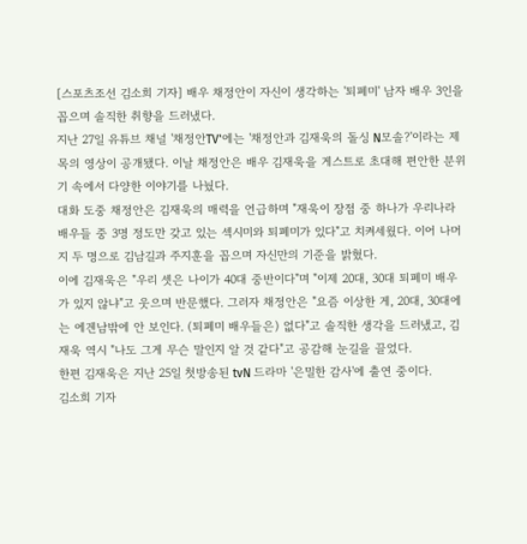[스포츠조선 김소희 기자] 배우 채정안이 자신이 생각하는 '퇴폐미' 남자 배우 3인을 꼽으며 솔직한 취향을 드러냈다.
지난 27일 유튜브 채널 '채정안TV'에는 '채정안과 김재욱의 돌싱 N모솔?'이라는 제목의 영상이 공개됐다. 이날 채정안은 배우 김재욱을 게스트로 초대해 편안한 분위기 속에서 다양한 이야기를 나눴다.
대화 도중 채정안은 김재욱의 매력을 언급하며 "재욱이 장점 중 하나가 우리나라 배우들 중 3명 정도만 갖고 있는 섹시미와 퇴폐미가 있다"고 치켜세웠다. 이어 나머지 두 명으로 김남길과 주지훈을 꼽으며 자신만의 기준을 밝혔다.
이에 김재욱은 "우리 셋은 나이가 40대 중반이다"며 "이제 20대, 30대 퇴폐미 배우가 있지 않냐"고 웃으며 반문했다. 그러자 채정안은 "요즘 이상한 게, 20대, 30대에는 에겐남밖에 안 보인다. (퇴폐미 배우들은) 없다"고 솔직한 생각을 드러냈고, 김재욱 역시 "나도 그게 무슨 말인지 알 것 같다"고 공감해 눈길을 끌었다.
한편 김재욱은 지난 25일 첫방송된 tvN 드라마 '은밀한 감사'에 출연 중이다.
김소희 기자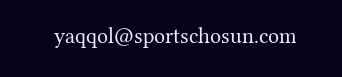yaqqol@sportschosun.com